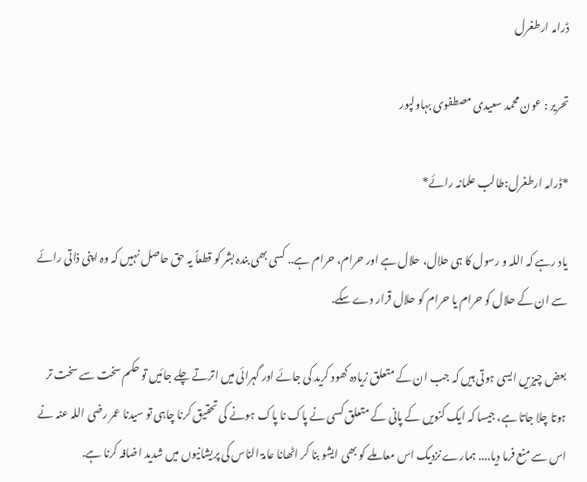ڈرامہ ارطغرل

تحریر : عون محمد سعیدی مصطفوی بہاولپور

*ڈرامہ ارطغرل:طالب علمانہ رائے*

یاد رہے کہ اللہ و رسول کا ہی حلال، حلال ہے اور حرام، حرام ہے.. کسی بھی بندہ بشر کو قطعاً یہ حق حاصل نہیں کہ وہ اپنی ذاتی رائے سے ان کے حلال کو حرام یا حرام کو حلال قرار دے سکے.

بعض چیزیں ایسی ہوتی ہیں کہ جب ان کے متعلق زیادہ کھود کرید کی جائے اور گہرائی میں اترتے چلے جائیں تو حکم سخت سے سخت تر ہوتا چلا جاتا ہے، جیسا کہ ایک کنویں کے پانی کے متعلق کسی نے پاک نا پاک ہونے کی تحقیق کرنا چاہی تو سیدنا عمر رضی اللہ عنہ نے اس سے منع فرما دیا.... ہمارے نزدیک اس معاملے کو بھی ایشو بنا کر اٹھانا عامۃ الناس کی پریشانیوں میں شدید اضافہ کرنا ہے.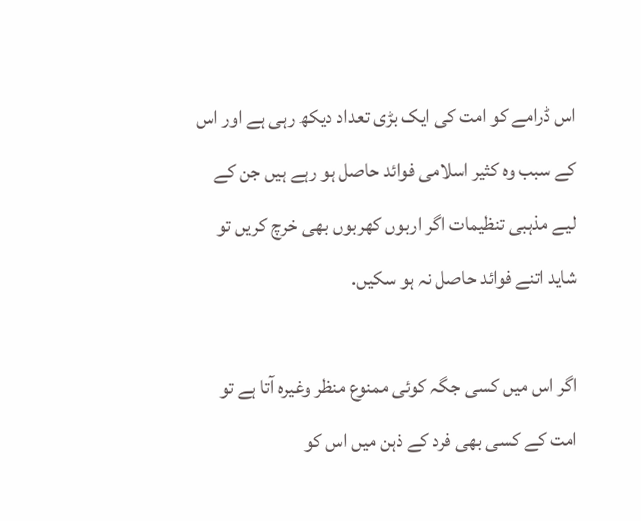اس ڈرامے کو امت کی ایک بڑی تعداد دیکھ رہی ہے اور اس کے سبب وہ کثیر اسلامی فوائد حاصل ہو رہے ہیں جن کے لیے مذہبی تنظیمات اگر اربوں کھربوں بھی خرچ کریں تو شاید اتنے فوائد حاصل نہ ہو سکیں.

اگر اس میں کسی جگہ کوئی ممنوع منظر وغیرہ آتا ہے تو امت کے کسی بھی فرد کے ذہن میں اس کو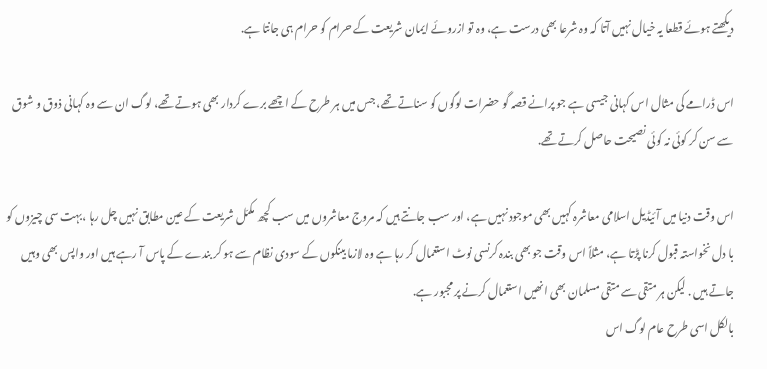دیکھتے ہوئے قطعا یہ خیال نہیں آتا کہ وہ شرعا بھی درست ہے، وہ تو ازروئے ایمان شریعت کے حرام کو حرام ہی جانتا ہے.

اس ڈرامے کی مثال اس کہانی جیسی ہے جو پرانے قصہ گو حضرات لوگوں کو سناتے تھے، جس میں ہر طرح کے اچھے برے کردار بھی ہوتے تھے، لوگ ان سے وہ کہانی ذوق و شوق سے سن کر کوئی نہ کوئی نصیحت حاصل کرتے تھے.

اس وقت دنیا میں آئیڈیل اسلامی معاشرہ کہیں بھی موجود نہیں ہے، اور سب جانتے ہیں کہ مروج معاشروں میں سب کچھ مکمّل شریعت کے عین مطابق نہیں چل رہا ،بہت سی چیزوں کو با دل نخواستہ قبول کرنا پڑتا ہے، مثلاً اس وقت جو بھی بندہ کرنسی نوٹ استعمال کر رہا ہے وہ لازما بینکوں کے سودی نظام سے ہو کر بندے کے پاس آ رہے ہیں اور واپس بھی وہیں جاتے ہیں . لیکن ہر متقی سے متقی مسلمان بھی انھیں استعمال کرنے پر مجبور ہے.
بالکل اسی طرح عام لوگ اس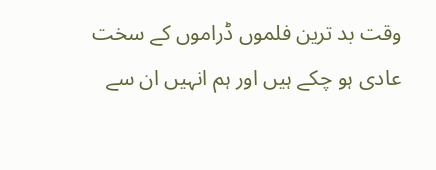وقت بد ترین فلموں ڈراموں کے سخت عادی ہو چکے ہیں اور ہم انہیں ان سے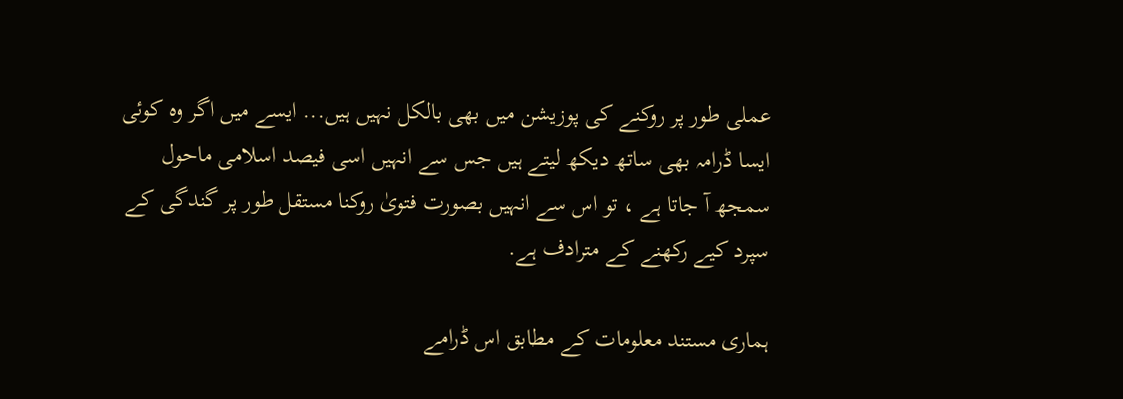عملی طور پر روکنے کی پوزیشن میں بھی بالکل نہیں ہیں... ایسے میں اگر وہ کوئی ایسا ڈرامہ بھی ساتھ دیکھ لیتے ہیں جس سے انہیں اسی فیصد اسلامی ماحول سمجھ آ جاتا ہے ، تو اس سے انہیں بصورت فتویٰ روکنا مستقل طور پر گندگی کے سپرد کیے رکھنے کے مترادف ہے.

ہماری مستند معلومات کے مطابق اس ڈرامے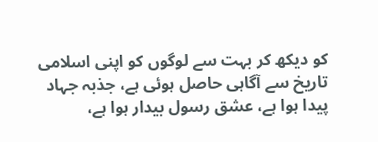کو دیکھ کر بہت سے لوگوں کو اپنی اسلامی تاریخ سے آگاہی حاصل ہوئی ہے، جذبہ جہاد پیدا ہوا ہے، عشق رسول بیدار ہوا ہے،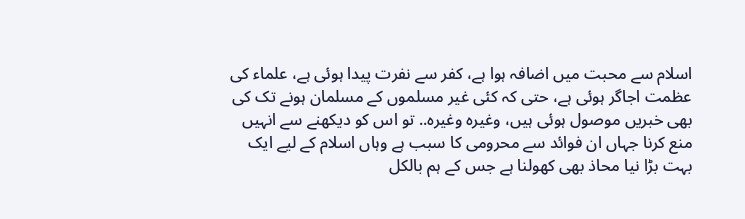اسلام سے محبت میں اضافہ ہوا ہے، کفر سے نفرت پیدا ہوئی ہے، علماء کی عظمت اجاگر ہوئی ہے، حتی کہ کئی غیر مسلموں کے مسلمان ہونے تک کی بھی خبریں موصول ہوئی ہیں، وغیرہ وغیرہ.. تو اس کو دیکھنے سے انہیں منع کرنا جہاں ان فوائد سے محرومی کا سبب ہے وہاں اسلام کے لیے ایک بہت بڑا نیا محاذ بھی کھولنا ہے جس کے ہم بالکل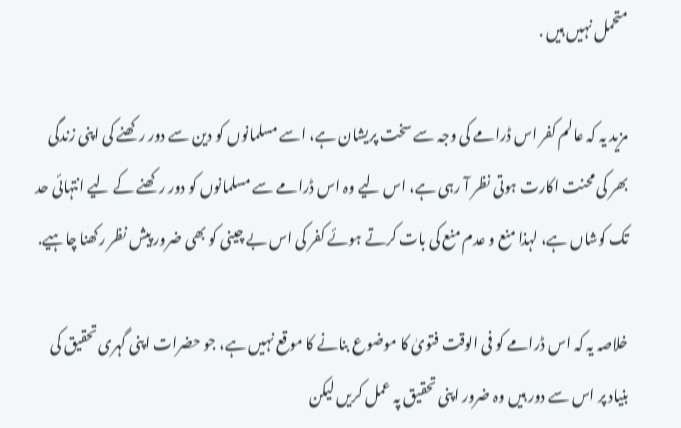متحمل نہیں ہیں .

مزید یہ کہ عالم کفر اس ڈرامے کی وجہ سے سخت پریشان ہے، اسے مسلمانوں کو دین سے دور رکھنے کی اپنی زندگی بھر کی محنت اکارت ہوتی نظر آ رہی ہے، اس لیے وہ اس ڈرامے سے مسلمانوں کو دور رکھنے کے لیے انتہائی حد تک کوشاں ہے، لہذا منع و عدم منع کی بات کرتے ہوئے کفر کی اس بے چینی کو بھی ضرور پیش نظر رکھنا چاہیے.

خلاصہ یہ کہ اس ڈرامے کو فی الوقت فتویٰ کا موضوع بنانے کا موقع نہیں ہے، جو حضرات اپنی گہری تحقیق کی بنیاد پر اس سے دور ہیں وہ ضرور اپنی تحقیق پہ عمل کریں لیکن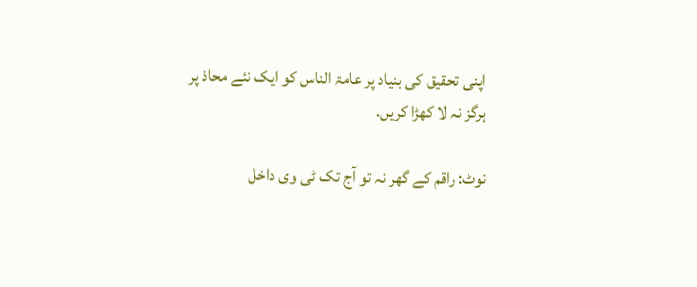اپنی تحقیق کی بنیاد پر عامۃ الناس کو ایک نئے محاذ پر ہرگز نہ لا کھڑا کریں.

نوٹ: راقم کے گھر نہ تو آج تک ٹی وی داخل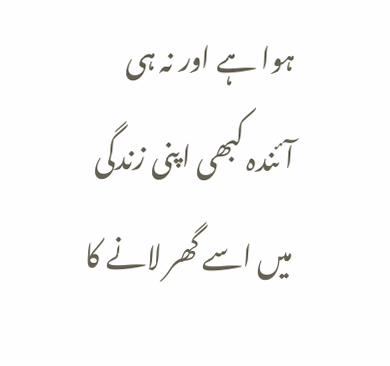ہوا ہے اور نہ ہی آئندہ کبھی اپنی زندگی میں اسے گھر لانے کا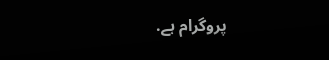پروگرام ہے.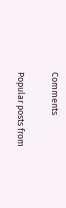Comments

Popular posts from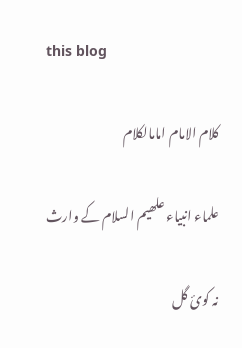this blog

کلام الامام امامالکلام

علماء انبیاء علھیم السلام کے وارث

نہ کوئ گل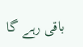باقی رہے گا